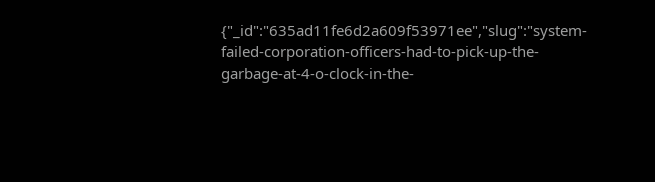{"_id":"635ad11fe6d2a609f53971ee","slug":"system-failed-corporation-officers-had-to-pick-up-the-garbage-at-4-o-clock-in-the-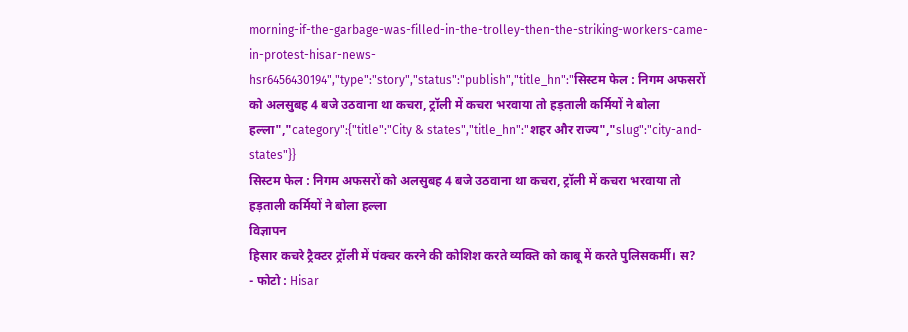morning-if-the-garbage-was-filled-in-the-trolley-then-the-striking-workers-came-in-protest-hisar-news-hsr6456430194","type":"story","status":"publish","title_hn":"सिस्टम फेल : निगम अफसरों को अलसुबह 4 बजे उठवाना था कचरा, ट्रॉली में कचरा भरवाया तो हड़ताली कर्मियों ने बोला हल्ला","category":{"title":"City & states","title_hn":"शहर और राज्य","slug":"city-and-states"}}
सिस्टम फेल : निगम अफसरों को अलसुबह 4 बजे उठवाना था कचरा, ट्रॉली में कचरा भरवाया तो हड़ताली कर्मियों ने बोला हल्ला
विज्ञापन
हिसार कचरे ट्रैक्टर ट्रॉली में पंक्चर करने की कोशिश करते व्यक्ति को काबू में करते पुलिसकर्मी। स?
- फोटो : Hisar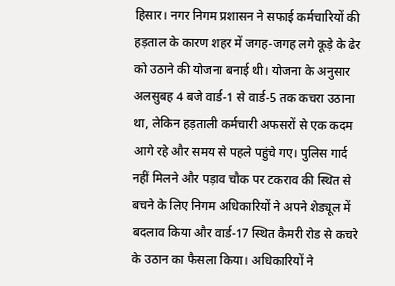हिसार। नगर निगम प्रशासन ने सफाई कर्मचारियों की हड़ताल के कारण शहर में जगह-जगह लगे कूड़े के ढेर को उठाने की योजना बनाई थी। योजना के अनुसार अलसुबह 4 बजे वार्ड-1 से वार्ड-5 तक कचरा उठाना था, लेकिन हड़ताली कर्मचारी अफसरों से एक कदम आगे रहे और समय से पहले पहुंचे गए। पुलिस गार्द नहीं मिलने और पड़ाव चौक पर टकराव की स्थित से बचने के लिए निगम अधिकारियों ने अपने शेड्यूल में बदलाव किया और वार्ड-17 स्थित कैमरी रोड से कचरे के उठान का फैसला किया। अधिकारियों ने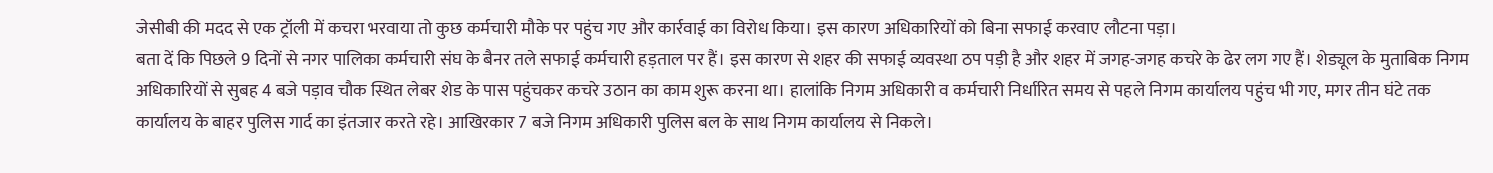जेसीबी की मदद से एक ट्रॉली में कचरा भरवाया तो कुछ कर्मचारी मौके पर पहुंच गए और कार्रवाई का विरोध किया। इस कारण अधिकारियों को बिना सफाई करवाए लौटना पड़ा।
बता दें कि पिछले 9 दिनों से नगर पालिका कर्मचारी संघ के बैनर तले सफाई कर्मचारी हड़ताल पर हैं। इस कारण से शहर की सफाई व्यवस्था ठप पड़ी है और शहर में जगह-जगह कचरे के ढेर लग गए हैं। शेड्यूल के मुताबिक निगम अधिकारियों से सुबह 4 बजे पड़ाव चौक स्थित लेबर शेड के पास पहुंचकर कचरे उठान का काम शुरू करना था। हालांकि निगम अधिकारी व कर्मचारी निर्धारित समय से पहले निगम कार्यालय पहुंच भी गए, मगर तीन घंटे तक कार्यालय के बाहर पुलिस गार्द का इंतजार करते रहे। आखिरकार 7 बजे निगम अधिकारी पुलिस बल के साथ निगम कार्यालय से निकले।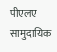पीएलए सामुदायिक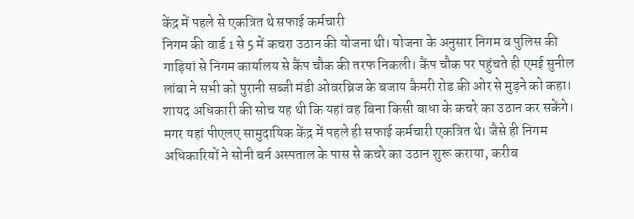केंद्र में पहले से एकत्रित थे सफाई कर्मचारी
निगम की वार्ड 1 से 5 में कचरा उठान की योजना थी। योजना के अनुसार निगम व पुलिस की गाड़ियां से निगम कार्यालय से कैंप चौक की तरफ निकली। कैंप चौक पर पहुंचते ही एमई सुनील लांबा ने सभी को पुरानी सब्जी मंडी ओवरब्रिज के बजाय कैमरी रोड की ओर से मुड़ने को कहा। शायद अधिकारी की सोच यह थी कि यहां वह बिना किसी बाधा के कचरे का उठान कर सकेंगे। मगर यहां पीएलए सामुदायिक केंद्र में पहले ही सफाई कर्मचारी एकत्रित थे। जैसे ही निगम अधिकारियों ने सोनी बर्न अस्पताल के पास से कचरे का उठान शुरू कराया, करीब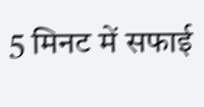5 मिनट में सफाई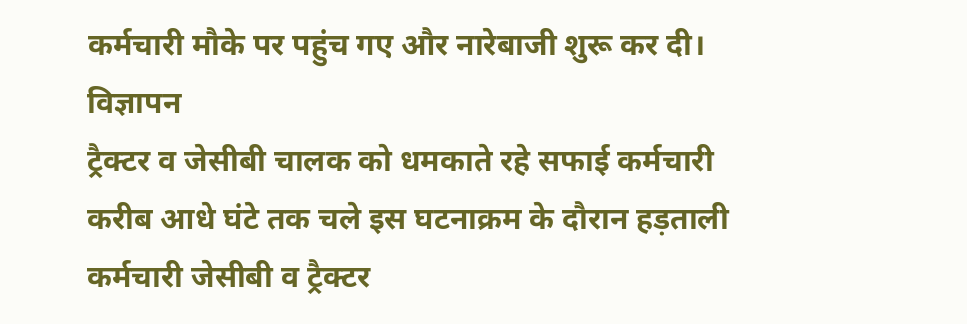कर्मचारी मौके पर पहुंच गए और नारेबाजी शुरू कर दी।
विज्ञापन
ट्रैक्टर व जेसीबी चालक को धमकाते रहे सफाई कर्मचारी
करीब आधे घंटे तक चले इस घटनाक्रम के दौरान हड़ताली कर्मचारी जेसीबी व ट्रैक्टर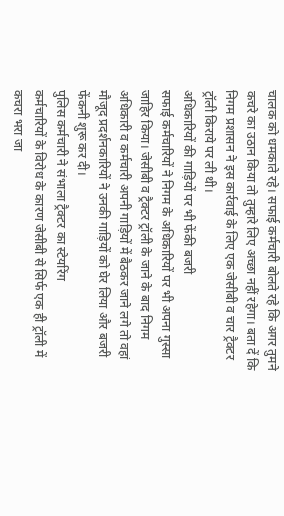चालक को धमकाते रहे। सफाई कर्मचारी बोलते रहे कि अगर तुमने कचरे का उठान किया तो तुम्हारे लिए अच्छा नहीं रहेगा। बता दें कि निगम प्रशासन ने इस कार्रवाई के लिए एक जेसीबी व चार ट्रैक्टर ट्रॉली किराये पर ली थी।
अधिकारियों की गाड़ियों पर भी फेंकी बजरी
सफाई कर्मचारियों ने निगम के अधिकारियों पर भी अपना गुस्सा जाहिर किया। जेसीबी व ट्रैक्टर ट्रॉली के जाने के बाद निगम अधिकारी व कर्मचारी अपनी गाड़ियों में बैठकर जाने लगे तो वहां मौजूद प्रदर्शनकारियों ने उनकी गाड़ियों को घेर लिया और बजरी फेंकनी शुरू कर दी।
पुलिस कर्मचारी ने संभाला ट्रैक्टर का स्टेयरिंग
कर्मचारियों के विरोध के कारण जेसीबी से सिर्फ एक ही ट्रॉली में कचरा भरा जा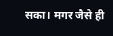सका। मगर जैसे ही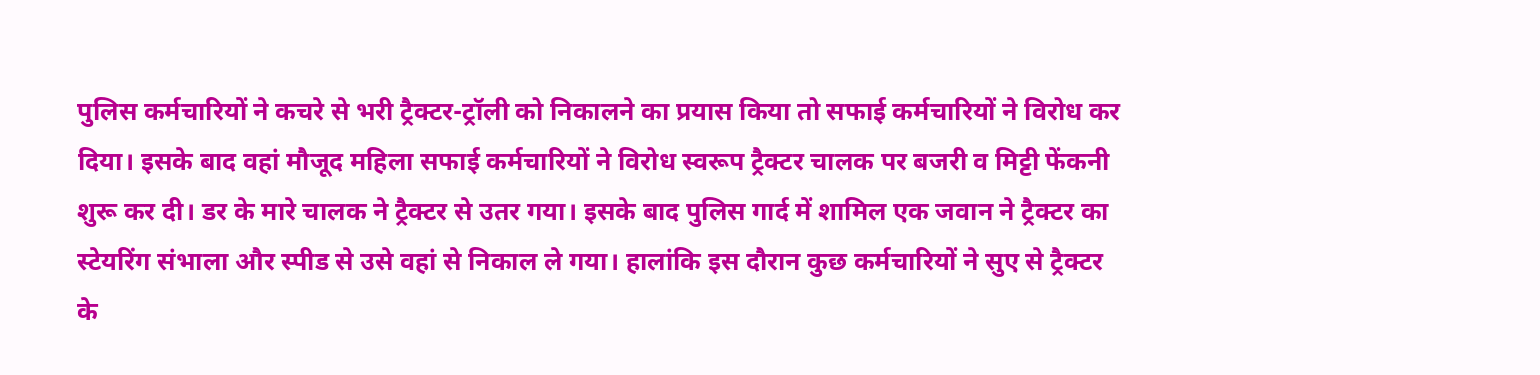पुलिस कर्मचारियों ने कचरे से भरी ट्रैक्टर-ट्रॉली को निकालने का प्रयास किया तो सफाई कर्मचारियों ने विरोध कर दिया। इसके बाद वहां मौजूद महिला सफाई कर्मचारियों ने विरोध स्वरूप ट्रैक्टर चालक पर बजरी व मिट्टी फेंकनी शुरू कर दी। डर के मारे चालक ने ट्रैक्टर से उतर गया। इसके बाद पुलिस गार्द में शामिल एक जवान ने ट्रैक्टर का स्टेयरिंग संभाला और स्पीड से उसे वहां से निकाल ले गया। हालांकि इस दौरान कुछ कर्मचारियों ने सुए से ट्रैक्टर के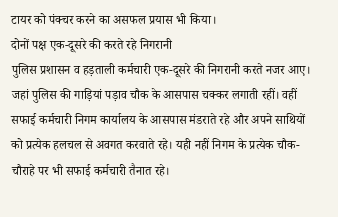टायर को पंक्चर करने का असफल प्रयास भी किया।
दोनों पक्ष एक-दूसरे की करते रहे निगरानी
पुलिस प्रशासन व हड़ताली कर्मचारी एक-दूसरे की निगरानी करते नजर आए। जहां पुलिस की गाड़ियां पड़ाव चौक के आसपास चक्कर लगाती रहीं। वहीं सफाई कर्मचारी निगम कार्यालय के आसपास मंडराते रहे और अपने साथियों को प्रत्येक हलचल से अवगत करवाते रहे। यही नहीं निगम के प्रत्येक चौक-चौराहे पर भी सफाई कर्मचारी तैनात रहे।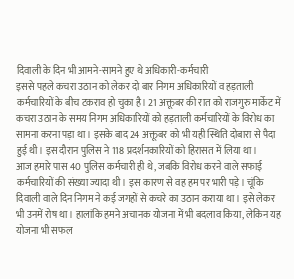दिवाली के दिन भी आमने-सामने हुए थे अधिकारी-कर्मचारी
इससे पहले कचरा उठान को लेकर दो बार निगम अधिकारियों व हड़ताली कर्मचारियों के बीच टकराव हो चुका है। 21 अक्तूबर की रात को राजगुरु मार्केट में कचरा उठान के समय निगम अधिकारियों को हड़ताली कर्मचारियों के विरोध का सामना करना पड़ा था। इसके बाद 24 अक्तूबर को भी यही स्थिति दोबारा से पैदा हुई थी। इस दौरान पुलिस ने 118 प्रदर्शनकारियों को हिरासत में लिया था।
आज हमारे पास 40 पुलिस कर्मचारी ही थे, जबकि विरोध करने वाले सफाई कर्मचारियों की संख्या ज्यादा थी। इस कारण से वह हम पर भारी पड़े। चूंकि दिवाली वाले दिन निगम ने कई जगहों से कचरे का उठान कराया था। इसे लेकर भी उनमें रोष था। हालांकि हमने अचानक योजना में भी बदलाव किया, लेकिन यह योजना भी सफल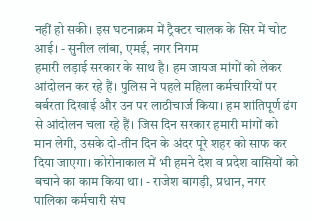नहीं हो सकी। इस घटनाक्रम में ट्रैक्टर चालक के सिर में चोट आई। - सुनील लांबा, एमई, नगर निगम
हमारी लड़ाई सरकार के साथ है। हम जायज मांगों को लेकर आंदोलन कर रहे हैं। पुलिस ने पहले महिला कर्मचारियों पर बर्बरता दिखाई और उन पर लाठीचार्ज किया। हम शांतिपूर्ण ढंग से आंदोलन चला रहे हैं। जिस दिन सरकार हमारी मांगों को मान लेगी, उसके दो-तीन दिन के अंदर पूरे शहर को साफ कर दिया जाएगा। कोरोनाकाल में भी हमने देश व प्रदेश वासियों को बचाने का काम किया था। - राजेश बागड़ी, प्रधान, नगर पालिका कर्मचारी संघ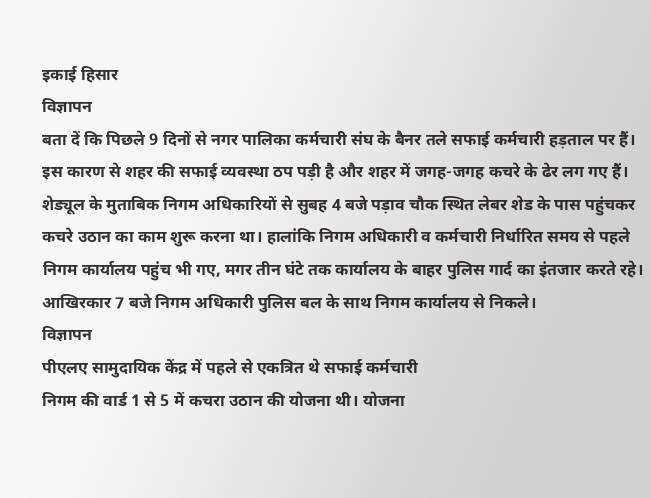इकाई हिसार
विज्ञापन
बता दें कि पिछले 9 दिनों से नगर पालिका कर्मचारी संघ के बैनर तले सफाई कर्मचारी हड़ताल पर हैं। इस कारण से शहर की सफाई व्यवस्था ठप पड़ी है और शहर में जगह-जगह कचरे के ढेर लग गए हैं। शेड्यूल के मुताबिक निगम अधिकारियों से सुबह 4 बजे पड़ाव चौक स्थित लेबर शेड के पास पहुंचकर कचरे उठान का काम शुरू करना था। हालांकि निगम अधिकारी व कर्मचारी निर्धारित समय से पहले निगम कार्यालय पहुंच भी गए, मगर तीन घंटे तक कार्यालय के बाहर पुलिस गार्द का इंतजार करते रहे। आखिरकार 7 बजे निगम अधिकारी पुलिस बल के साथ निगम कार्यालय से निकले।
विज्ञापन
पीएलए सामुदायिक केंद्र में पहले से एकत्रित थे सफाई कर्मचारी
निगम की वार्ड 1 से 5 में कचरा उठान की योजना थी। योजना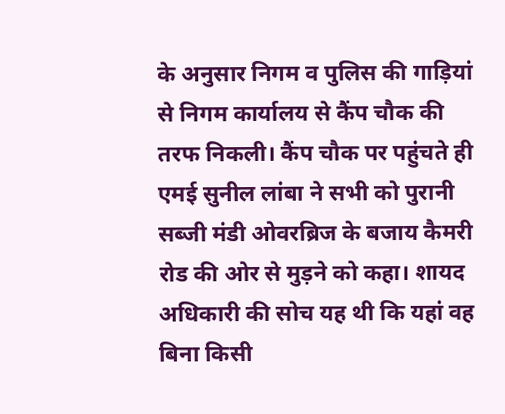के अनुसार निगम व पुलिस की गाड़ियां से निगम कार्यालय से कैंप चौक की तरफ निकली। कैंप चौक पर पहुंचते ही एमई सुनील लांबा ने सभी को पुरानी सब्जी मंडी ओवरब्रिज के बजाय कैमरी रोड की ओर से मुड़ने को कहा। शायद अधिकारी की सोच यह थी कि यहां वह बिना किसी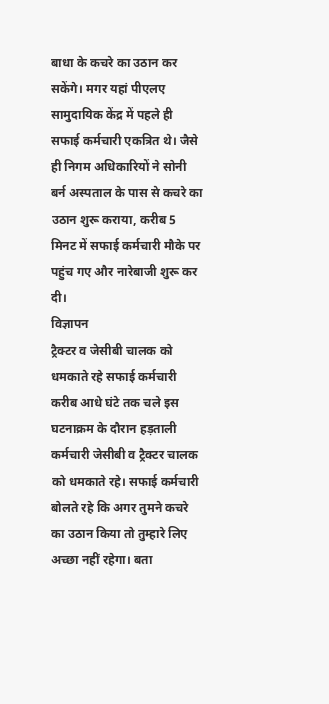बाधा के कचरे का उठान कर सकेंगे। मगर यहां पीएलए सामुदायिक केंद्र में पहले ही सफाई कर्मचारी एकत्रित थे। जैसे ही निगम अधिकारियों ने सोनी बर्न अस्पताल के पास से कचरे का उठान शुरू कराया, करीब 5 मिनट में सफाई कर्मचारी मौके पर पहुंच गए और नारेबाजी शुरू कर दी।
विज्ञापन
ट्रैक्टर व जेसीबी चालक को धमकाते रहे सफाई कर्मचारी
करीब आधे घंटे तक चले इस घटनाक्रम के दौरान हड़ताली कर्मचारी जेसीबी व ट्रैक्टर चालक को धमकाते रहे। सफाई कर्मचारी बोलते रहे कि अगर तुमने कचरे का उठान किया तो तुम्हारे लिए अच्छा नहीं रहेगा। बता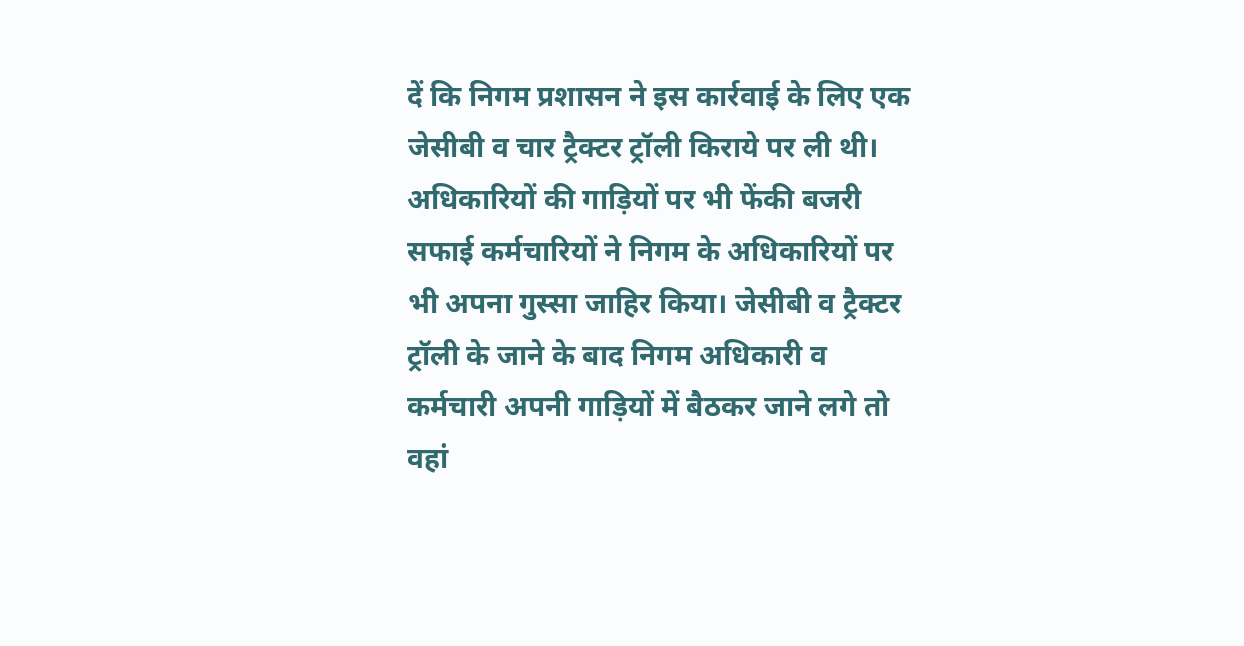दें कि निगम प्रशासन ने इस कार्रवाई के लिए एक जेसीबी व चार ट्रैक्टर ट्रॉली किराये पर ली थी।
अधिकारियों की गाड़ियों पर भी फेंकी बजरी
सफाई कर्मचारियों ने निगम के अधिकारियों पर भी अपना गुस्सा जाहिर किया। जेसीबी व ट्रैक्टर ट्रॉली के जाने के बाद निगम अधिकारी व कर्मचारी अपनी गाड़ियों में बैठकर जाने लगे तो वहां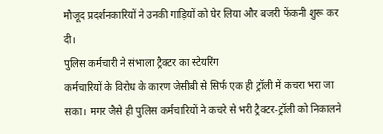मौजूद प्रदर्शनकारियों ने उनकी गाड़ियों को घेर लिया और बजरी फेंकनी शुरू कर दी।
पुलिस कर्मचारी ने संभाला ट्रैक्टर का स्टेयरिंग
कर्मचारियों के विरोध के कारण जेसीबी से सिर्फ एक ही ट्रॉली में कचरा भरा जा सका। मगर जैसे ही पुलिस कर्मचारियों ने कचरे से भरी ट्रैक्टर-ट्रॉली को निकालने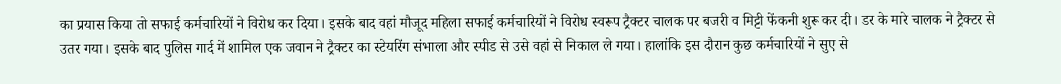का प्रयास किया तो सफाई कर्मचारियों ने विरोध कर दिया। इसके बाद वहां मौजूद महिला सफाई कर्मचारियों ने विरोध स्वरूप ट्रैक्टर चालक पर बजरी व मिट्टी फेंकनी शुरू कर दी। डर के मारे चालक ने ट्रैक्टर से उतर गया। इसके बाद पुलिस गार्द में शामिल एक जवान ने ट्रैक्टर का स्टेयरिंग संभाला और स्पीड से उसे वहां से निकाल ले गया। हालांकि इस दौरान कुछ कर्मचारियों ने सुए से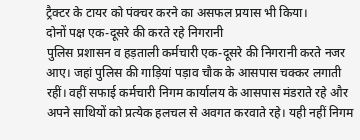ट्रैक्टर के टायर को पंक्चर करने का असफल प्रयास भी किया।
दोनों पक्ष एक-दूसरे की करते रहे निगरानी
पुलिस प्रशासन व हड़ताली कर्मचारी एक-दूसरे की निगरानी करते नजर आए। जहां पुलिस की गाड़ियां पड़ाव चौक के आसपास चक्कर लगाती रहीं। वहीं सफाई कर्मचारी निगम कार्यालय के आसपास मंडराते रहे और अपने साथियों को प्रत्येक हलचल से अवगत करवाते रहे। यही नहीं निगम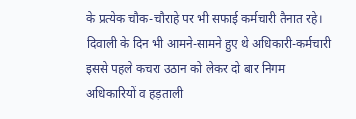के प्रत्येक चौक-चौराहे पर भी सफाई कर्मचारी तैनात रहे।
दिवाली के दिन भी आमने-सामने हुए थे अधिकारी-कर्मचारी
इससे पहले कचरा उठान को लेकर दो बार निगम अधिकारियों व हड़ताली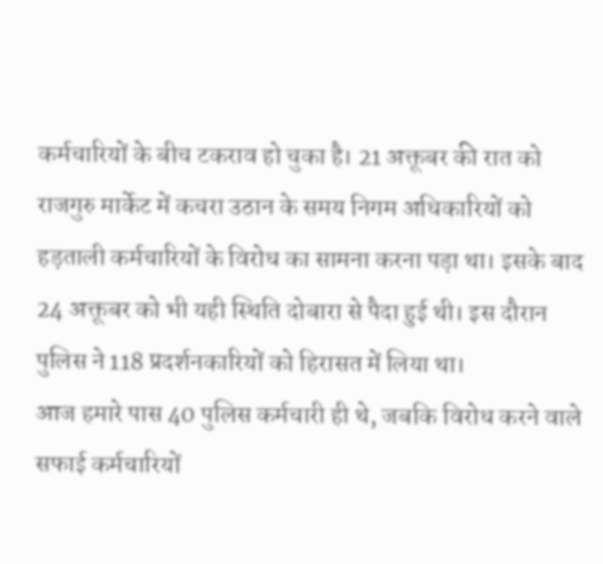कर्मचारियों के बीच टकराव हो चुका है। 21 अक्तूबर की रात को राजगुरु मार्केट में कचरा उठान के समय निगम अधिकारियों को हड़ताली कर्मचारियों के विरोध का सामना करना पड़ा था। इसके बाद 24 अक्तूबर को भी यही स्थिति दोबारा से पैदा हुई थी। इस दौरान पुलिस ने 118 प्रदर्शनकारियों को हिरासत में लिया था।
आज हमारे पास 40 पुलिस कर्मचारी ही थे, जबकि विरोध करने वाले सफाई कर्मचारियों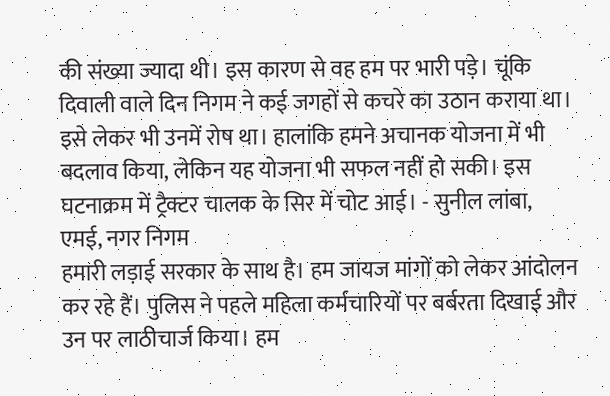की संख्या ज्यादा थी। इस कारण से वह हम पर भारी पड़े। चूंकि दिवाली वाले दिन निगम ने कई जगहों से कचरे का उठान कराया था। इसे लेकर भी उनमें रोष था। हालांकि हमने अचानक योजना में भी बदलाव किया, लेकिन यह योजना भी सफल नहीं हो सकी। इस घटनाक्रम में ट्रैक्टर चालक के सिर में चोट आई। - सुनील लांबा, एमई, नगर निगम
हमारी लड़ाई सरकार के साथ है। हम जायज मांगों को लेकर आंदोलन कर रहे हैं। पुलिस ने पहले महिला कर्मचारियों पर बर्बरता दिखाई और उन पर लाठीचार्ज किया। हम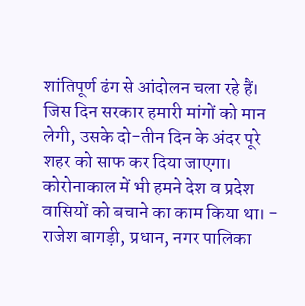शांतिपूर्ण ढंग से आंदोलन चला रहे हैं। जिस दिन सरकार हमारी मांगों को मान लेगी, उसके दो-तीन दिन के अंदर पूरे शहर को साफ कर दिया जाएगा। कोरोनाकाल में भी हमने देश व प्रदेश वासियों को बचाने का काम किया था। - राजेश बागड़ी, प्रधान, नगर पालिका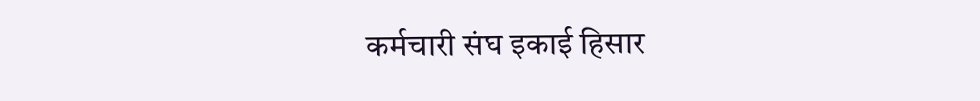कर्मचारी संघ इकाई हिसार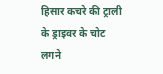हिसार कचरे की ट्राली के ड्राइवर के चोट लगने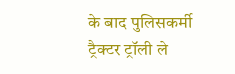के बाद पुलिसकर्मी ट्रैक्टर ट्रॉली ले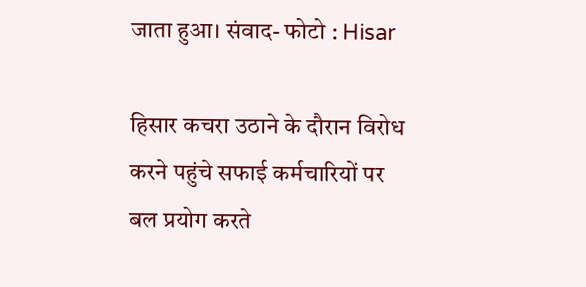जाता हुआ। संवाद- फोटो : Hisar

हिसार कचरा उठाने के दौरान विरोध करने पहुंचे सफाई कर्मचारियों पर बल प्रयोग करते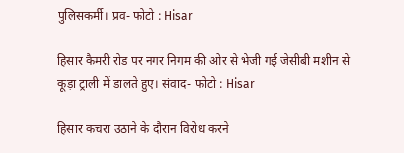पुलिसकर्मी। प्रव- फोटो : Hisar

हिसार कैमरी रोड पर नगर निगम की ओर से भेजी गई जेसीबी मशीन से कूड़ा ट्राली में डालते हुए। संवाद- फोटो : Hisar

हिसार कचरा उठाने के दौरान विरोध करने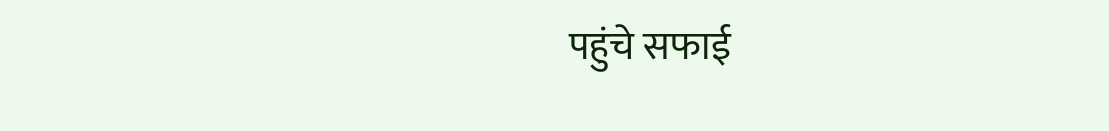पहुंचे सफाई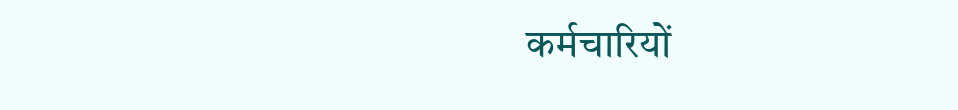कर्मचारियों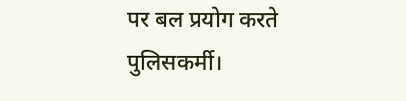पर बल प्रयोग करते पुलिसकर्मी।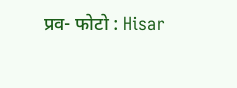प्रव- फोटो : Hisar